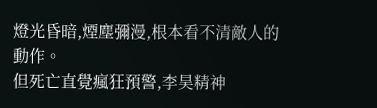燈光昏暗,煙塵彌漫,根本看不清敵人的動作。
但死亡直覺瘋狂預警,李昊精神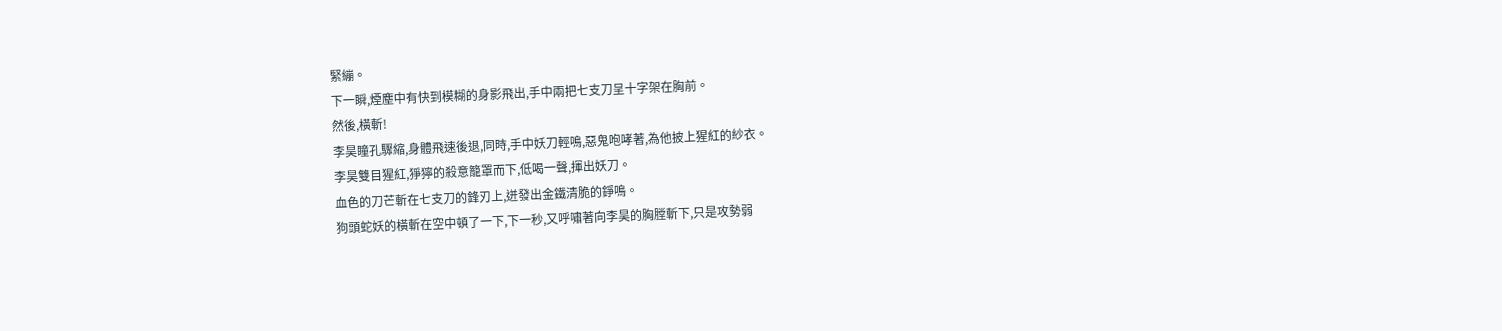緊繃。
下一瞬,煙塵中有快到模糊的身影飛出,手中兩把七支刀呈十字架在胸前。
然後,橫斬!
李昊瞳孔驟縮,身體飛速後退,同時,手中妖刀輕鳴,惡鬼咆哮著,為他披上猩紅的紗衣。
李昊雙目猩紅,猙獰的殺意籠罩而下,低喝一聲,揮出妖刀。
血色的刀芒斬在七支刀的鋒刃上,迸發出金鐵清脆的錚鳴。
狗頭蛇妖的橫斬在空中頓了一下,下一秒,又呼嘯著向李昊的胸膛斬下,只是攻勢弱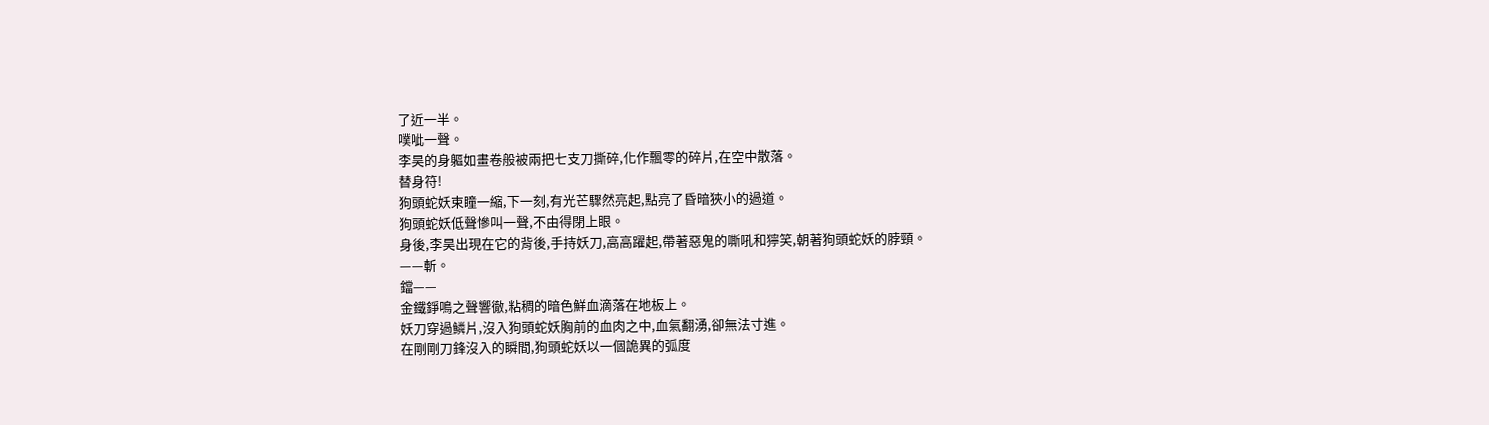了近一半。
噗呲一聲。
李昊的身軀如畫卷般被兩把七支刀撕碎,化作飄零的碎片,在空中散落。
替身符!
狗頭蛇妖束瞳一縮,下一刻,有光芒驟然亮起,點亮了昏暗狹小的過道。
狗頭蛇妖低聲慘叫一聲,不由得閉上眼。
身後,李昊出現在它的背後,手持妖刀,高高躍起,帶著惡鬼的嘶吼和獰笑,朝著狗頭蛇妖的脖頸。
——斬。
鐺——
金鐵錚鳴之聲響徹,粘稠的暗色鮮血滴落在地板上。
妖刀穿過鱗片,沒入狗頭蛇妖胸前的血肉之中,血氣翻湧,卻無法寸進。
在剛剛刀鋒沒入的瞬間,狗頭蛇妖以一個詭異的弧度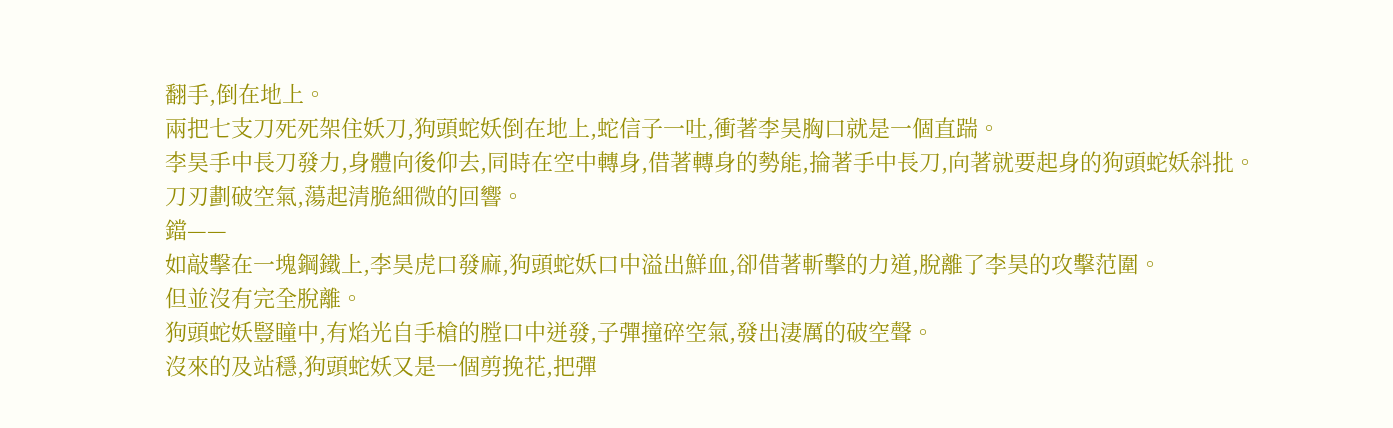翻手,倒在地上。
兩把七支刀死死架住妖刀,狗頭蛇妖倒在地上,蛇信子一吐,衝著李昊胸口就是一個直踹。
李昊手中長刀發力,身體向後仰去,同時在空中轉身,借著轉身的勢能,掄著手中長刀,向著就要起身的狗頭蛇妖斜批。
刀刃劃破空氣,蕩起清脆細微的回響。
鐺——
如敲擊在一塊鋼鐵上,李昊虎口發麻,狗頭蛇妖口中溢出鮮血,卻借著斬擊的力道,脫離了李昊的攻擊范圍。
但並沒有完全脫離。
狗頭蛇妖豎瞳中,有焰光自手槍的膛口中迸發,子彈撞碎空氣,發出淒厲的破空聲。
沒來的及站穩,狗頭蛇妖又是一個剪挽花,把彈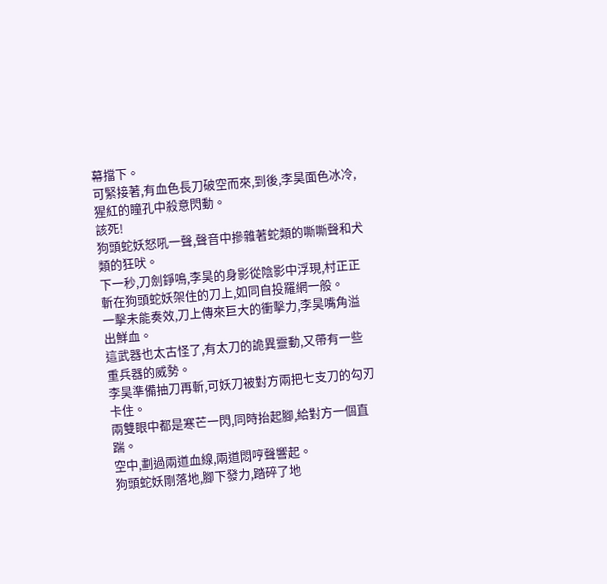幕擋下。
可緊接著,有血色長刀破空而來,到後,李昊面色冰冷,猩紅的瞳孔中殺意閃動。
該死!
狗頭蛇妖怒吼一聲,聲音中摻雜著蛇類的嘶嘶聲和犬類的狂吠。
下一秒,刀劍錚鳴,李昊的身影從陰影中浮現,村正正斬在狗頭蛇妖架住的刀上,如同自投羅網一般。
一擊未能奏效,刀上傳來巨大的衝擊力,李昊嘴角溢出鮮血。
這武器也太古怪了,有太刀的詭異靈動,又帶有一些重兵器的威勢。
李昊準備抽刀再斬,可妖刀被對方兩把七支刀的勾刃卡住。
兩雙眼中都是寒芒一閃,同時抬起腳,給對方一個直踹。
空中,劃過兩道血線,兩道悶哼聲響起。
狗頭蛇妖剛落地,腳下發力,踏碎了地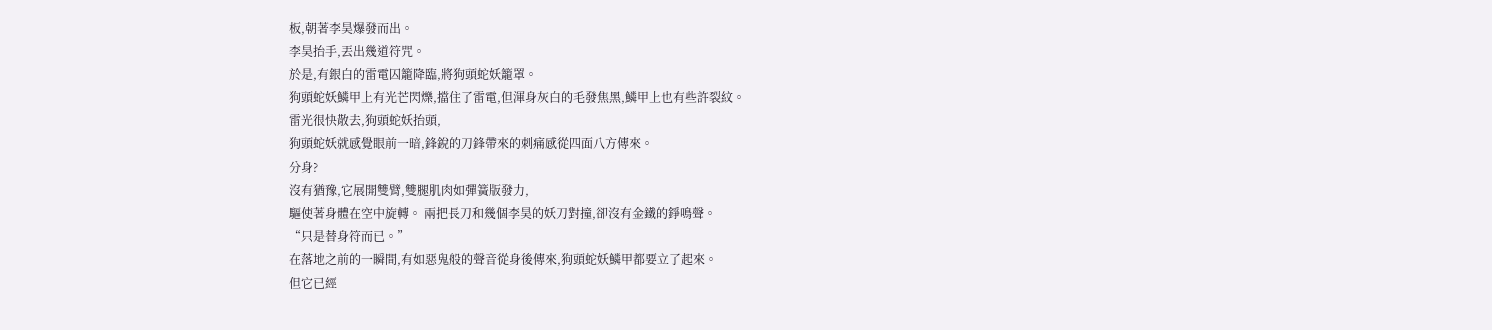板,朝著李昊爆發而出。
李昊抬手,丟出幾道符咒。
於是,有銀白的雷電囚籠降臨,將狗頭蛇妖籠罩。
狗頭蛇妖鱗甲上有光芒閃爍,擋住了雷電,但渾身灰白的毛發焦黑,鱗甲上也有些許裂紋。
雷光很快散去,狗頭蛇妖抬頭,
狗頭蛇妖就感覺眼前一暗,鋒銳的刀鋒帶來的刺痛感從四面八方傳來。
分身?
沒有猶豫,它展開雙臂,雙腿肌肉如彈簧版發力,
驅使著身體在空中旋轉。 兩把長刀和幾個李昊的妖刀對撞,卻沒有金鐵的錚鳴聲。
“只是替身符而已。”
在落地之前的一瞬間,有如惡鬼般的聲音從身後傳來,狗頭蛇妖鱗甲都要立了起來。
但它已經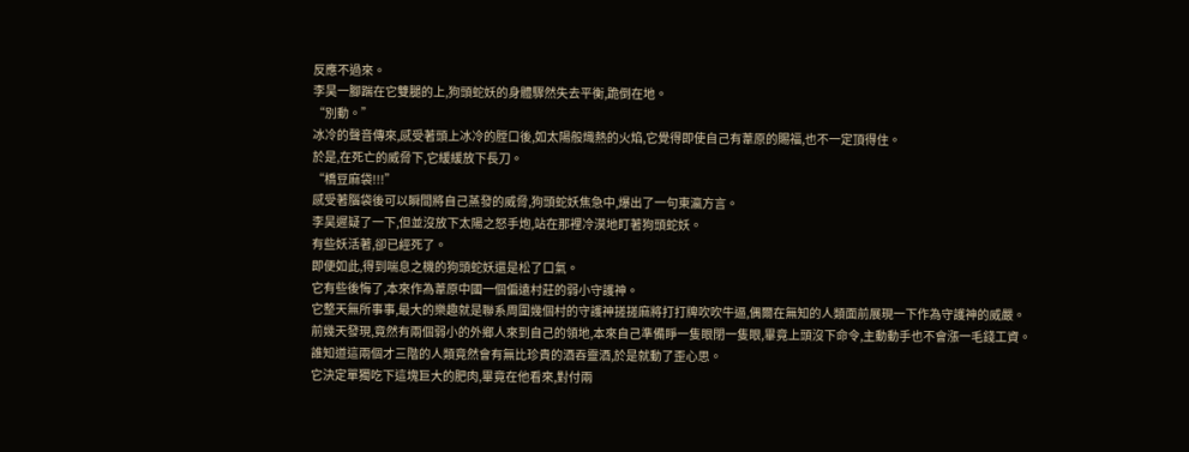反應不過來。
李昊一腳踹在它雙腿的上,狗頭蛇妖的身體驟然失去平衡,跪倒在地。
“別動。”
冰冷的聲音傳來,感受著頭上冰冷的膛口後,如太陽般熾熱的火焰,它覺得即使自己有葦原的賜福,也不一定頂得住。
於是,在死亡的威脅下,它緩緩放下長刀。
“橋豆麻袋!!!”
感受著腦袋後可以瞬間將自己蒸發的威脅,狗頭蛇妖焦急中,爆出了一句東瀛方言。
李昊遲疑了一下,但並沒放下太陽之怒手炮,站在那裡冷漠地盯著狗頭蛇妖。
有些妖活著,卻已經死了。
即便如此,得到喘息之機的狗頭蛇妖還是松了口氣。
它有些後悔了,本來作為葦原中國一個偏遠村莊的弱小守護神。
它整天無所事事,最大的樂趣就是聯系周圍幾個村的守護神搓搓麻將打打牌吹吹牛逼,偶爾在無知的人類面前展現一下作為守護神的威嚴。
前幾天發現,竟然有兩個弱小的外鄉人來到自己的領地,本來自己準備睜一隻眼閉一隻眼,畢竟上頭沒下命令,主動動手也不會漲一毛錢工資。
誰知道這兩個才三階的人類竟然會有無比珍貴的酒吞靈酒,於是就動了歪心思。
它決定單獨吃下這塊巨大的肥肉,畢竟在他看來,對付兩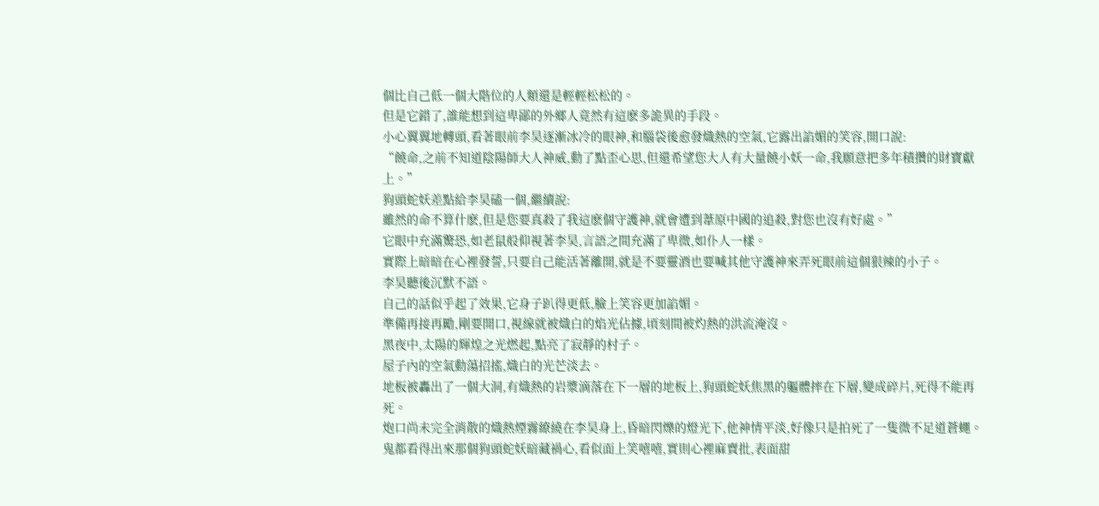個比自己低一個大階位的人類還是輕輕松松的。
但是它錯了,誰能想到這卑鄙的外鄉人竟然有這麽多詭異的手段。
小心翼翼地轉頭,看著眼前李昊逐漸冰冷的眼神,和腦袋後愈發熾熱的空氣,它露出諂媚的笑容,開口說:
“饒命,之前不知道陰陽師大人神威,動了點歪心思,但還希望您大人有大量饒小妖一命,我願意把多年積攢的財寶獻上。”
狗頭蛇妖差點給李昊磕一個,繼續說:
雖然的命不算什麽,但是您要真殺了我這麽個守護神,就會遭到葦原中國的追殺,對您也沒有好處。”
它眼中充滿驚恐,如老鼠般仰視著李昊,言語之間充滿了卑微,如仆人一樣。
實際上暗暗在心裡發誓,只要自己能活著離開,就是不要靈酒也要喊其他守護神來弄死眼前這個狠辣的小子。
李昊聽後沉默不語。
自己的話似乎起了效果,它身子趴得更低,臉上笑容更加諂媚。
準備再接再勵,剛要開口,視線就被熾白的焰光佔據,頃刻間被灼熱的洪流淹沒。
黑夜中,太陽的輝煌之光燃起,點亮了寂靜的村子。
屋子內的空氣動蕩招搖,熾白的光芒淡去。
地板被轟出了一個大洞,有熾熱的岩漿滴落在下一層的地板上,狗頭蛇妖焦黑的軀體摔在下層,變成碎片,死得不能再死。
炮口尚未完全消散的熾熱煙霧繚繞在李昊身上,昏暗閃爍的燈光下,他神情平淡,好像只是拍死了一隻微不足道蒼蠅。
鬼都看得出來那個狗頭蛇妖暗藏禍心,看似面上笑嘻嘻,實則心裡麻賣批,表面甜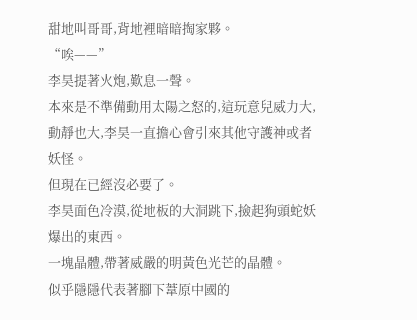甜地叫哥哥,背地裡暗暗掏家夥。
“唉——”
李昊提著火炮,歎息一聲。
本來是不準備動用太陽之怒的,這玩意兒威力大,動靜也大,李昊一直擔心會引來其他守護神或者妖怪。
但現在已經沒必要了。
李昊面色冷漠,從地板的大洞跳下,撿起狗頭蛇妖爆出的東西。
一塊晶體,帶著威嚴的明黃色光芒的晶體。
似乎隱隱代表著腳下葦原中國的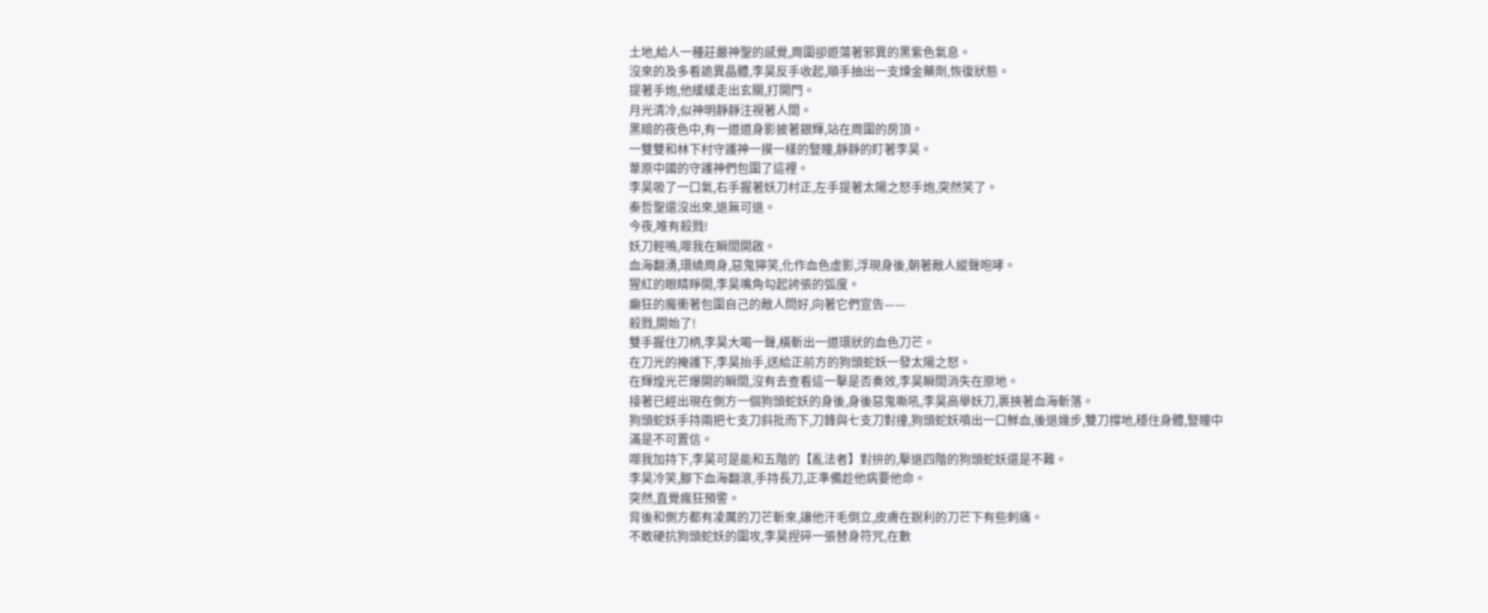土地,給人一種莊嚴神聖的感覺,周圍卻遊蕩著邪異的黑紫色氣息。
沒來的及多看詭異晶體,李昊反手收起,順手抽出一支煉金藥劑,恢復狀態。
提著手炮,他緩緩走出玄關,打開門。
月光清冷,似神明靜靜注視著人間。
黑暗的夜色中,有一道道身影披著銀輝,站在周圍的房頂。
一雙雙和林下村守護神一摸一樣的豎瞳,靜靜的盯著李昊。
葦原中國的守護神們包圍了這裡。
李昊吸了一口氣,右手握著妖刀村正,左手提著太陽之怒手炮,突然笑了。
秦哲聖還沒出來,退無可退。
今夜,唯有殺戮!
妖刀輕鳴,噬我在瞬間開啟。
血海翻湧,環繞周身,惡鬼獰笑,化作血色虛影,浮現身後,朝著敵人縱聲咆哮。
猩紅的眼睛睜開,李昊嘴角勾起誇張的弧度。
癲狂的魔衝著包圍自己的敵人問好,向著它們宣告——
殺戮,開始了!
雙手握住刀柄,李昊大喝一聲,橫斬出一道環狀的血色刀芒。
在刀光的掩護下,李昊抬手,送給正前方的狗頭蛇妖一發太陽之怒。
在輝煌光芒爆開的瞬間,沒有去查看這一擊是否奏效,李昊瞬間消失在原地。
接著已經出現在側方一個狗頭蛇妖的身後,身後惡鬼嘶吼,李昊高舉妖刀,裹挾著血海斬落。
狗頭蛇妖手持兩把七支刀斜批而下,刀鋒與七支刀對撞,狗頭蛇妖噴出一口鮮血,後退幾步,雙刀撐地,穩住身體,豎瞳中滿是不可置信。
噬我加持下,李昊可是能和五階的【亂法者】對拚的,擊退四階的狗頭蛇妖還是不難。
李昊冷笑,腳下血海翻滾,手持長刀,正準備趁他病要他命。
突然,直覺瘋狂預警。
背後和側方都有凌厲的刀芒斬來,讓他汗毛倒立,皮膚在銳利的刀芒下有些刺痛。
不敢硬抗狗頭蛇妖的圍攻,李昊捏碎一張替身符咒,在數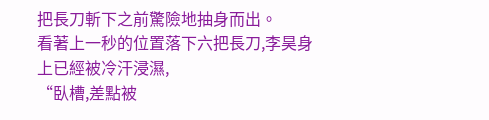把長刀斬下之前驚險地抽身而出。
看著上一秒的位置落下六把長刀,李昊身上已經被冷汗浸濕,
“臥槽,差點被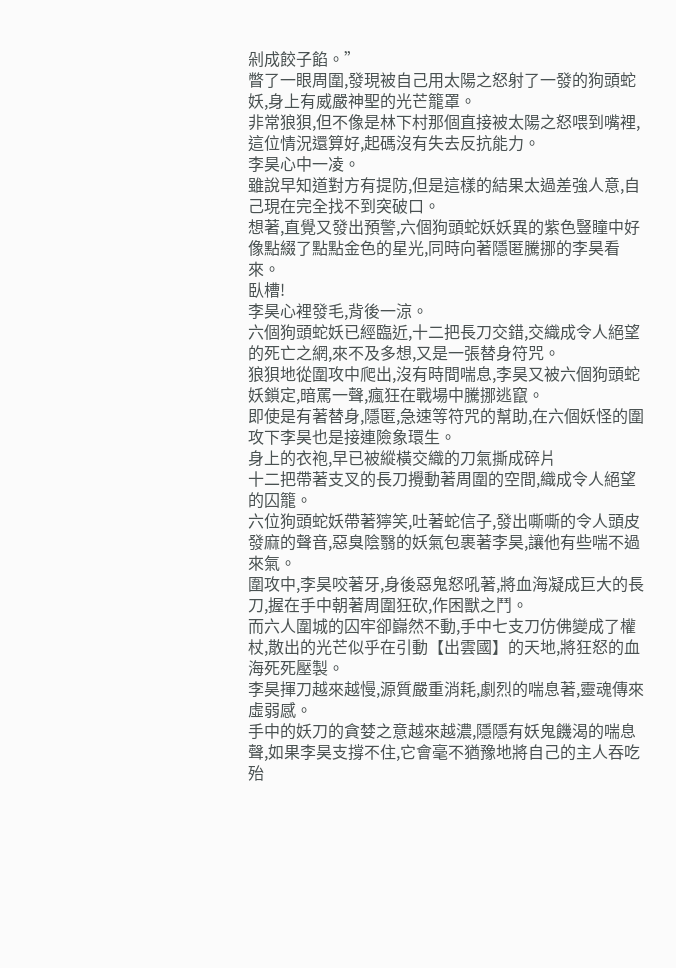剁成餃子餡。”
瞥了一眼周圍,發現被自己用太陽之怒射了一發的狗頭蛇妖,身上有威嚴神聖的光芒籠罩。
非常狼狽,但不像是林下村那個直接被太陽之怒喂到嘴裡,這位情況還算好,起碼沒有失去反抗能力。
李昊心中一凌。
雖說早知道對方有提防,但是這樣的結果太過差強人意,自己現在完全找不到突破口。
想著,直覺又發出預警,六個狗頭蛇妖妖異的紫色豎瞳中好像點綴了點點金色的星光,同時向著隱匿騰挪的李昊看來。
臥槽!
李昊心裡發毛,背後一涼。
六個狗頭蛇妖已經臨近,十二把長刀交錯,交織成令人絕望的死亡之網,來不及多想,又是一張替身符咒。
狼狽地從圍攻中爬出,沒有時間喘息,李昊又被六個狗頭蛇妖鎖定,暗罵一聲,瘋狂在戰場中騰挪逃竄。
即使是有著替身,隱匿,急速等符咒的幫助,在六個妖怪的圍攻下李昊也是接連險象環生。
身上的衣袍,早已被縱橫交織的刀氣撕成碎片
十二把帶著支叉的長刀攪動著周圍的空間,織成令人絕望的囚籠。
六位狗頭蛇妖帶著獰笑,吐著蛇信子,發出嘶嘶的令人頭皮發麻的聲音,惡臭陰翳的妖氣包裹著李昊,讓他有些喘不過來氣。
圍攻中,李昊咬著牙,身後惡鬼怒吼著,將血海凝成巨大的長刀,握在手中朝著周圍狂砍,作困獸之鬥。
而六人圍城的囚牢卻巋然不動,手中七支刀仿佛變成了權杖,散出的光芒似乎在引動【出雲國】的天地,將狂怒的血海死死壓製。
李昊揮刀越來越慢,源質嚴重消耗,劇烈的喘息著,靈魂傳來虛弱感。
手中的妖刀的貪婪之意越來越濃,隱隱有妖鬼饑渴的喘息聲,如果李昊支撐不住,它會毫不猶豫地將自己的主人吞吃殆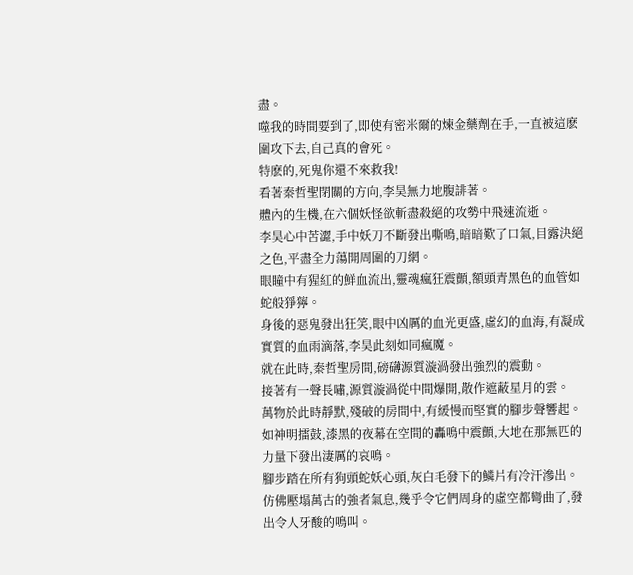盡。
噬我的時間要到了,即使有密米爾的煉金藥劑在手,一直被這麽圍攻下去,自己真的會死。
特麽的,死鬼你還不來救我!
看著秦哲聖閉關的方向,李昊無力地腹誹著。
體內的生機,在六個妖怪欲斬盡殺絕的攻勢中飛速流逝。
李昊心中苦澀,手中妖刀不斷發出嘶鳴,暗暗歎了口氣,目露決絕之色,平盡全力蕩開周圍的刀網。
眼瞳中有猩紅的鮮血流出,靈魂瘋狂震顫,額頭青黑色的血管如蛇般猙獰。
身後的惡鬼發出狂笑,眼中凶厲的血光更盛,虛幻的血海,有凝成實質的血雨滴落,李昊此刻如同瘋魔。
就在此時,秦哲聖房間,磅礴源質漩渦發出強烈的震動。
接著有一聲長嘯,源質漩渦從中間爆開,散作遮蔽星月的雲。
萬物於此時靜默,殘破的房間中,有緩慢而堅實的腳步聲響起。
如神明擂鼓,漆黑的夜幕在空間的轟鳴中震顫,大地在那無匹的力量下發出淒厲的哀鳴。
腳步踏在所有狗頭蛇妖心頭,灰白毛發下的鱗片有冷汗滲出。
仿佛壓塌萬古的強者氣息,幾乎令它們周身的虛空都彎曲了,發出令人牙酸的鳴叫。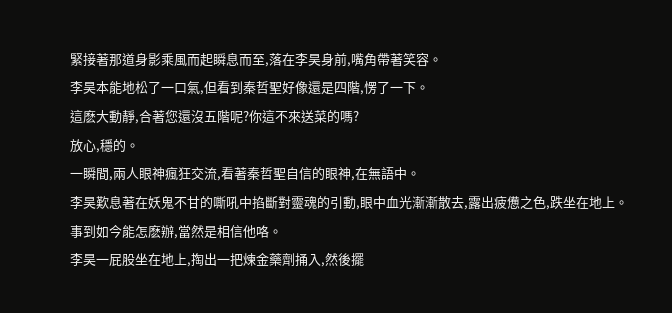緊接著那道身影乘風而起瞬息而至,落在李昊身前,嘴角帶著笑容。
李昊本能地松了一口氣,但看到秦哲聖好像還是四階,愣了一下。
這麽大動靜,合著您還沒五階呢?你這不來送菜的嗎?
放心,穩的。
一瞬間,兩人眼神瘋狂交流,看著秦哲聖自信的眼神,在無語中。
李昊歎息著在妖鬼不甘的嘶吼中掐斷對靈魂的引動,眼中血光漸漸散去,露出疲憊之色,跌坐在地上。
事到如今能怎麽辦,當然是相信他咯。
李昊一屁股坐在地上,掏出一把煉金藥劑捅入,然後擺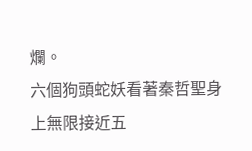爛。
六個狗頭蛇妖看著秦哲聖身上無限接近五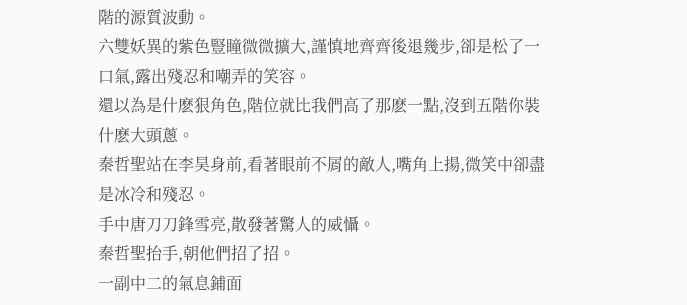階的源質波動。
六雙妖異的紫色豎瞳微微擴大,謹慎地齊齊後退幾步,卻是松了一口氣,露出殘忍和嘲弄的笑容。
還以為是什麽狠角色,階位就比我們高了那麽一點,沒到五階你裝什麽大頭蔥。
秦哲聖站在李昊身前,看著眼前不屑的敵人,嘴角上揚,微笑中卻盡是冰冷和殘忍。
手中唐刀刀鋒雪亮,散發著驚人的威懾。
秦哲聖抬手,朝他們招了招。
一副中二的氣息鋪面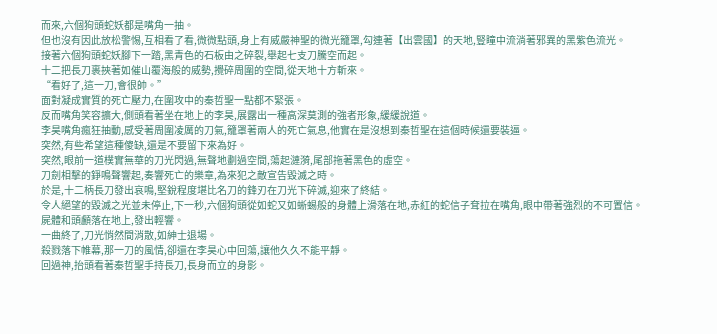而來,六個狗頭蛇妖都是嘴角一抽。
但也沒有因此放松警惕,互相看了看,微微點頭,身上有威嚴神聖的微光籠罩,勾連著【出雲國】的天地,豎瞳中流淌著邪異的黑紫色流光。
接著六個狗頭蛇妖腳下一踏,黑青色的石板由之碎裂,舉起七支刀騰空而起。
十二把長刀裹挾著如催山覆海般的威勢,攪碎周圍的空間,從天地十方斬來。
“看好了,這一刀,會很帥。”
面對凝成實質的死亡壓力,在圍攻中的秦哲聖一點都不緊張。
反而嘴角笑容擴大,側頭看著坐在地上的李昊,展露出一種高深莫測的強者形象,緩緩說道。
李昊嘴角瘋狂抽動,感受著周圍凌厲的刀氣,籠罩著兩人的死亡氣息,他實在是沒想到秦哲聖在這個時候還要裝逼。
突然,有些希望這種傻缺,還是不要留下來為好。
突然,眼前一道樸實無華的刀光閃過,無聲地劃過空間,蕩起漣漪,尾部拖著黑色的虛空。
刀劍相擊的錚鳴聲響起,奏響死亡的樂章,為來犯之敵宣告毀滅之時。
於是,十二柄長刀發出哀鳴,堅銳程度堪比名刀的鋒刃在刀光下碎滅,迎來了終結。
令人絕望的毀滅之光並未停止,下一秒,六個狗頭從如蛇又如蜥蜴般的身體上滑落在地,赤紅的蛇信子耷拉在嘴角,眼中帶著強烈的不可置信。
屍體和頭顱落在地上,發出輕響。
一曲終了,刀光悄然間消散,如紳士退場。
殺戮落下帷幕,那一刀的風情,卻還在李昊心中回蕩,讓他久久不能平靜。
回過神,抬頭看著秦哲聖手持長刀,長身而立的身影。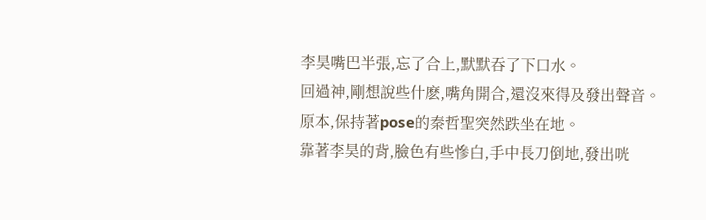李昊嘴巴半張,忘了合上,默默吞了下口水。
回過神,剛想說些什麽,嘴角開合,還沒來得及發出聲音。
原本,保持著pose的秦哲聖突然跌坐在地。
靠著李昊的背,臉色有些慘白,手中長刀倒地,發出咣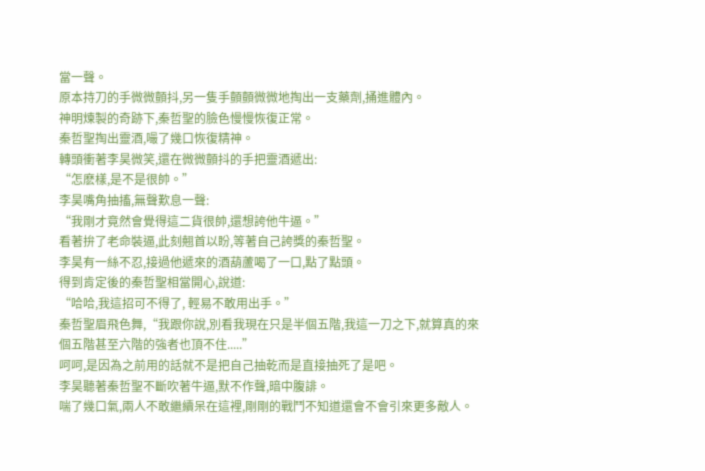當一聲。
原本持刀的手微微顫抖,另一隻手顫顫微微地掏出一支藥劑,捅進體內。
神明煉製的奇跡下,秦哲聖的臉色慢慢恢復正常。
秦哲聖掏出靈酒,嘬了幾口恢復精神。
轉頭衝著李昊微笑,還在微微顫抖的手把靈酒遞出:
“怎麽樣,是不是很帥。”
李昊嘴角抽搐,無聲歎息一聲:
“我剛才竟然會覺得這二貨很帥,還想誇他牛逼。”
看著拚了老命裝逼,此刻翹首以盼,等著自己誇獎的秦哲聖。
李昊有一絲不忍,接過他遞來的酒葫蘆喝了一口,點了點頭。
得到肯定後的秦哲聖相當開心,說道:
“哈哈,我這招可不得了, 輕易不敢用出手。”
秦哲聖眉飛色舞,“我跟你說,別看我現在只是半個五階,我這一刀之下,就算真的來個五階甚至六階的強者也頂不住.....”
呵呵,是因為之前用的話就不是把自己抽乾而是直接抽死了是吧。
李昊聽著秦哲聖不斷吹著牛逼,默不作聲,暗中腹誹。
喘了幾口氣,兩人不敢繼續呆在這裡,剛剛的戰鬥不知道還會不會引來更多敵人。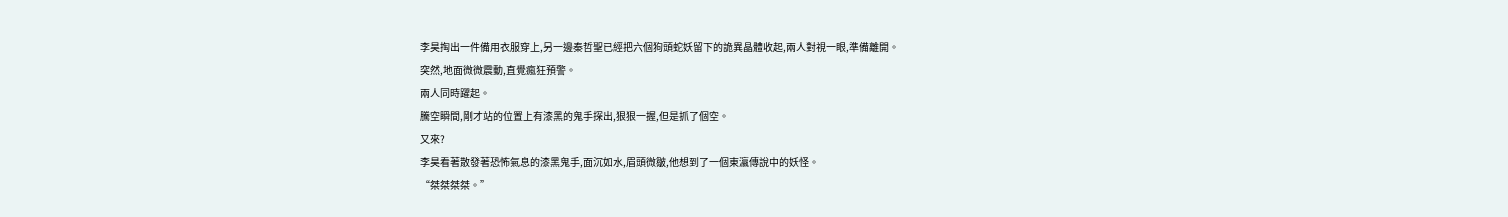李昊掏出一件備用衣服穿上,另一邊秦哲聖已經把六個狗頭蛇妖留下的詭異晶體收起,兩人對視一眼,準備離開。
突然,地面微微震動,直覺瘋狂預警。
兩人同時躍起。
騰空瞬間,剛才站的位置上有漆黑的鬼手探出,狠狠一握,但是抓了個空。
又來?
李昊看著散發著恐怖氣息的漆黑鬼手,面沉如水,眉頭微皺,他想到了一個東瀛傳說中的妖怪。
“桀桀桀桀。”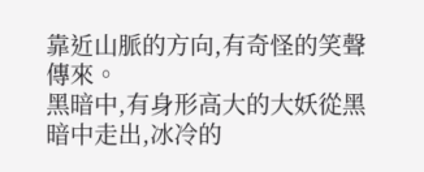靠近山脈的方向,有奇怪的笑聲傳來。
黑暗中,有身形高大的大妖從黑暗中走出,冰冷的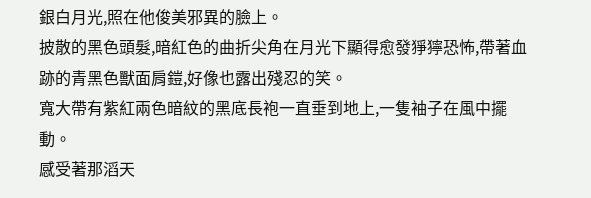銀白月光,照在他俊美邪異的臉上。
披散的黑色頭髮,暗紅色的曲折尖角在月光下顯得愈發猙獰恐怖,帶著血跡的青黑色獸面肩鎧,好像也露出殘忍的笑。
寬大帶有紫紅兩色暗紋的黑底長袍一直垂到地上,一隻袖子在風中擺動。
感受著那滔天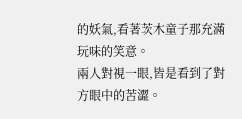的妖氣,看著茨木童子那充滿玩味的笑意。
兩人對視一眼,皆是看到了對方眼中的苦澀。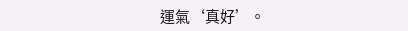運氣‘真好’。